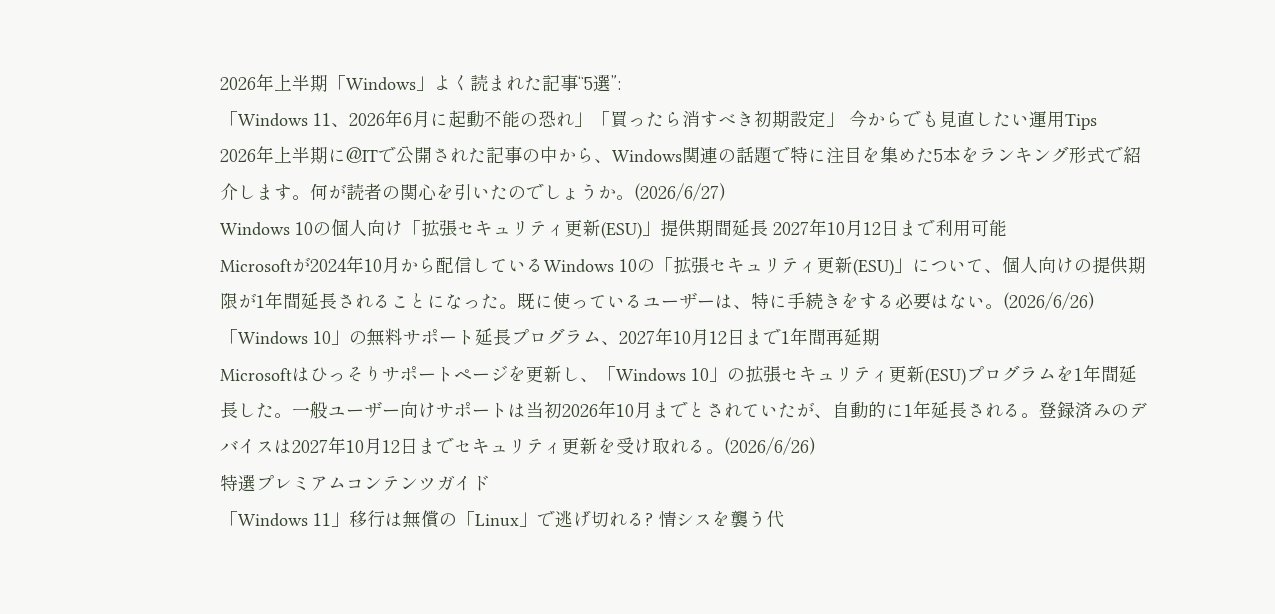2026年上半期「Windows」よく読まれた記事“5選”:
「Windows 11、2026年6月に起動不能の恐れ」「買ったら消すべき初期設定」 今からでも見直したい運用Tips
2026年上半期に@ITで公開された記事の中から、Windows関連の話題で特に注目を集めた5本をランキング形式で紹介します。何が読者の関心を引いたのでしょうか。(2026/6/27)
Windows 10の個人向け「拡張セキュリティ更新(ESU)」提供期間延長 2027年10月12日まで利用可能
Microsoftが2024年10月から配信しているWindows 10の「拡張セキュリティ更新(ESU)」について、個人向けの提供期限が1年間延長されることになった。既に使っているユーザーは、特に手続きをする必要はない。(2026/6/26)
「Windows 10」の無料サポート延長プログラム、2027年10月12日まで1年間再延期
Microsoftはひっそりサポートページを更新し、「Windows 10」の拡張セキュリティ更新(ESU)プログラムを1年間延長した。一般ユーザー向けサポートは当初2026年10月までとされていたが、自動的に1年延長される。登録済みのデバイスは2027年10月12日までセキュリティ更新を受け取れる。(2026/6/26)
特選プレミアムコンテンツガイド
「Windows 11」移行は無償の「Linux」で逃げ切れる? 情シスを襲う代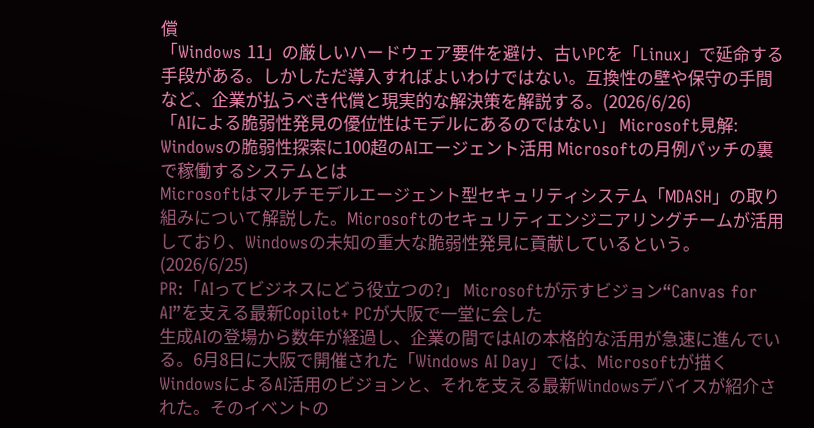償
「Windows 11」の厳しいハードウェア要件を避け、古いPCを「Linux」で延命する手段がある。しかしただ導入すればよいわけではない。互換性の壁や保守の手間など、企業が払うべき代償と現実的な解決策を解説する。(2026/6/26)
「AIによる脆弱性発見の優位性はモデルにあるのではない」 Microsoft見解:
Windowsの脆弱性探索に100超のAIエージェント活用 Microsoftの月例パッチの裏で稼働するシステムとは
Microsoftはマルチモデルエージェント型セキュリティシステム「MDASH」の取り組みについて解説した。Microsoftのセキュリティエンジニアリングチームが活用しており、Windowsの未知の重大な脆弱性発見に貢献しているという。(2026/6/25)
PR:「AIってビジネスにどう役立つの?」 Microsoftが示すビジョン“Canvas for AI”を支える最新Copilot+ PCが大阪で一堂に会した
生成AIの登場から数年が経過し、企業の間ではAIの本格的な活用が急速に進んでいる。6月8日に大阪で開催された「Windows AI Day」では、Microsoftが描くWindowsによるAI活用のビジョンと、それを支える最新Windowsデバイスが紹介された。そのイベントの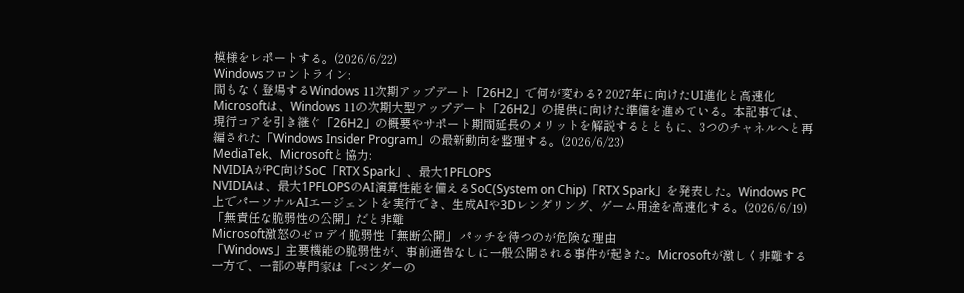模様をレポートする。(2026/6/22)
Windowsフロントライン:
間もなく登場するWindows 11次期アップデート「26H2」で何が変わる? 2027年に向けたUI進化と高速化
Microsoftは、Windows 11の次期大型アップデート「26H2」の提供に向けた準備を進めている。本記事では、現行コアを引き継ぐ「26H2」の概要やサポート期間延長のメリットを解説するとともに、3つのチャネルへと再編された「Windows Insider Program」の最新動向を整理する。(2026/6/23)
MediaTek、Microsoftと協力:
NVIDIAがPC向けSoC「RTX Spark」、最大1PFLOPS
NVIDIAは、最大1PFLOPSのAI演算性能を備えるSoC(System on Chip)「RTX Spark」を発表した。Windows PC上でパーソナルAIエージェントを実行でき、生成AIや3Dレンダリング、ゲーム用途を高速化する。(2026/6/19)
「無責任な脆弱性の公開」だと非難
Microsoft激怒のゼロデイ脆弱性「無断公開」 パッチを待つのが危険な理由
「Windows」主要機能の脆弱性が、事前通告なしに一般公開される事件が起きた。Microsoftが激しく非難する一方で、一部の専門家は「ベンダーの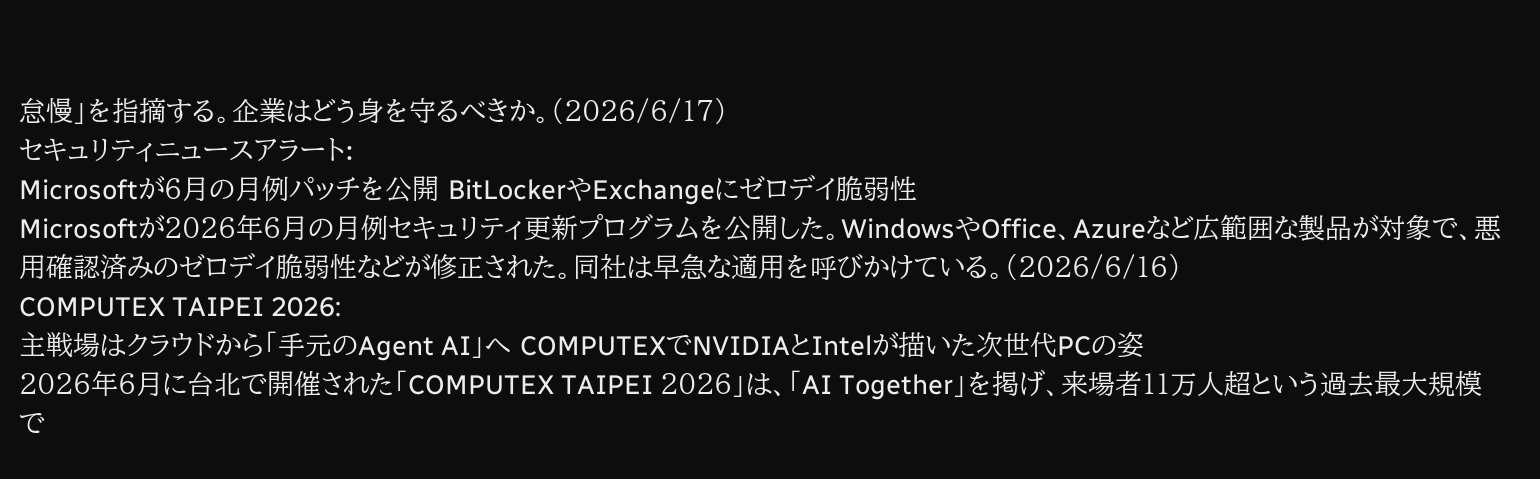怠慢」を指摘する。企業はどう身を守るべきか。(2026/6/17)
セキュリティニュースアラート:
Microsoftが6月の月例パッチを公開 BitLockerやExchangeにゼロデイ脆弱性
Microsoftが2026年6月の月例セキュリティ更新プログラムを公開した。WindowsやOffice、Azureなど広範囲な製品が対象で、悪用確認済みのゼロデイ脆弱性などが修正された。同社は早急な適用を呼びかけている。(2026/6/16)
COMPUTEX TAIPEI 2026:
主戦場はクラウドから「手元のAgent AI」へ COMPUTEXでNVIDIAとIntelが描いた次世代PCの姿
2026年6月に台北で開催された「COMPUTEX TAIPEI 2026」は、「AI Together」を掲げ、来場者11万人超という過去最大規模で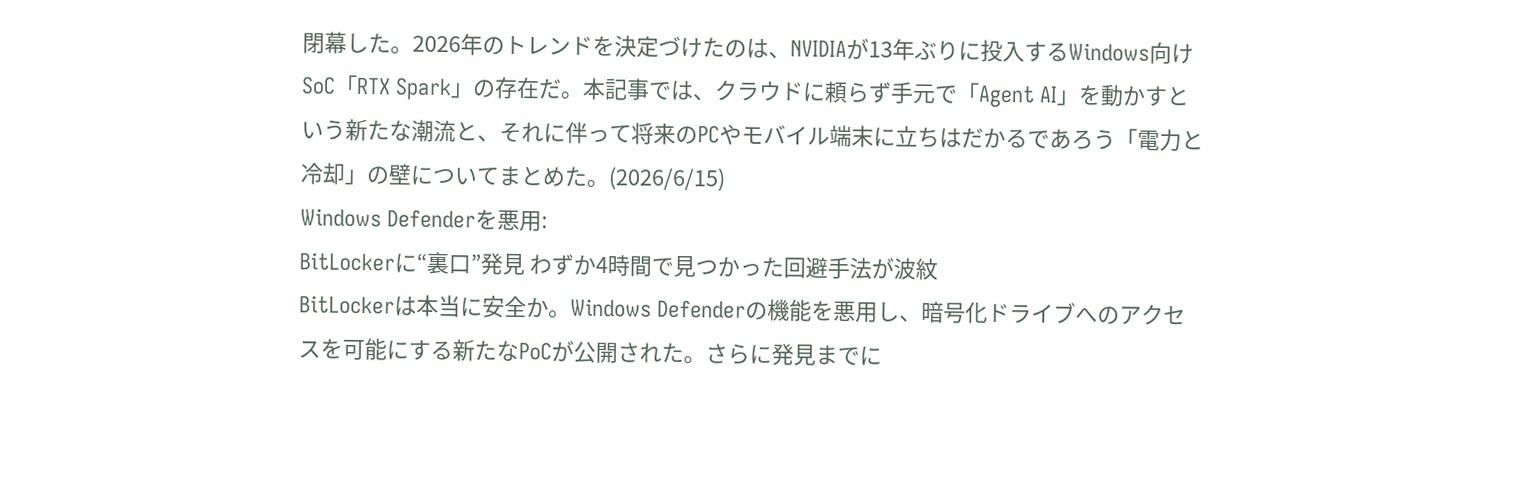閉幕した。2026年のトレンドを決定づけたのは、NVIDIAが13年ぶりに投入するWindows向けSoC「RTX Spark」の存在だ。本記事では、クラウドに頼らず手元で「Agent AI」を動かすという新たな潮流と、それに伴って将来のPCやモバイル端末に立ちはだかるであろう「電力と冷却」の壁についてまとめた。(2026/6/15)
Windows Defenderを悪用:
BitLockerに“裏口”発見 わずか4時間で見つかった回避手法が波紋
BitLockerは本当に安全か。Windows Defenderの機能を悪用し、暗号化ドライブへのアクセスを可能にする新たなPoCが公開された。さらに発見までに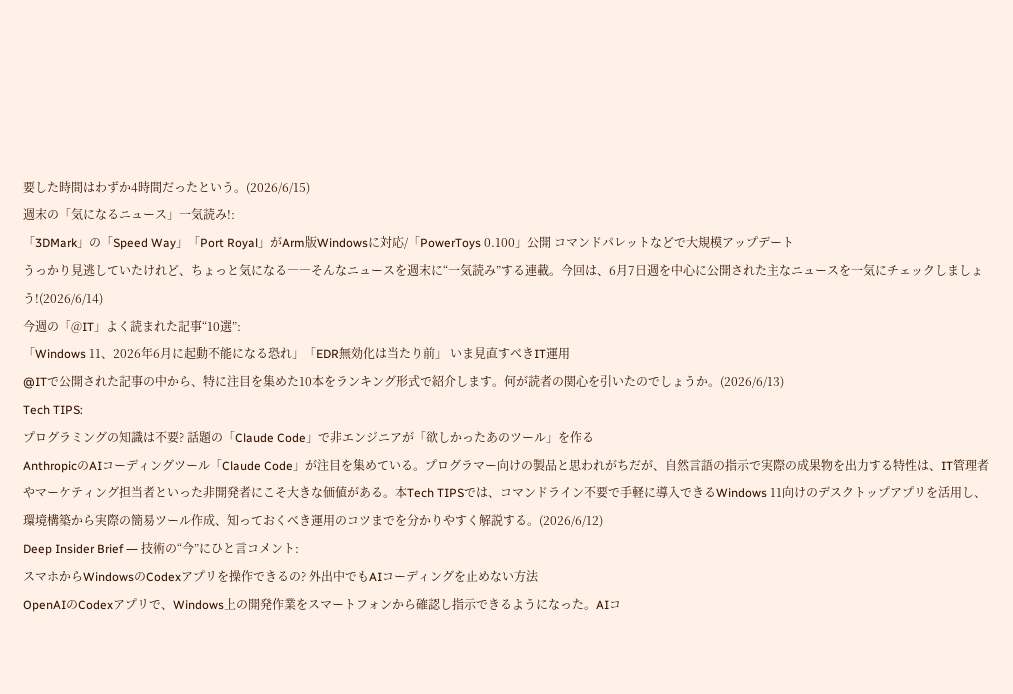要した時間はわずか4時間だったという。(2026/6/15)
週末の「気になるニュース」一気読み!:
「3DMark」の「Speed Way」「Port Royal」がArm版Windowsに対応/「PowerToys 0.100」公開 コマンドパレットなどで大規模アップデート
うっかり見逃していたけれど、ちょっと気になる――そんなニュースを週末に“一気読み”する連載。今回は、6月7日週を中心に公開された主なニュースを一気にチェックしましょう!(2026/6/14)
今週の「@IT」よく読まれた記事“10選”:
「Windows 11、2026年6月に起動不能になる恐れ」「EDR無効化は当たり前」 いま見直すべきIT運用
@ITで公開された記事の中から、特に注目を集めた10本をランキング形式で紹介します。何が読者の関心を引いたのでしょうか。(2026/6/13)
Tech TIPS:
プログラミングの知識は不要? 話題の「Claude Code」で非エンジニアが「欲しかったあのツール」を作る
AnthropicのAIコーディングツール「Claude Code」が注目を集めている。プログラマー向けの製品と思われがちだが、自然言語の指示で実際の成果物を出力する特性は、IT管理者やマーケティング担当者といった非開発者にこそ大きな価値がある。本Tech TIPSでは、コマンドライン不要で手軽に導入できるWindows 11向けのデスクトップアプリを活用し、環境構築から実際の簡易ツール作成、知っておくべき運用のコツまでを分かりやすく解説する。(2026/6/12)
Deep Insider Brief ― 技術の“今”にひと言コメント:
スマホからWindowsのCodexアプリを操作できるの? 外出中でもAIコーディングを止めない方法
OpenAIのCodexアプリで、Windows上の開発作業をスマートフォンから確認し指示できるようになった。AIコ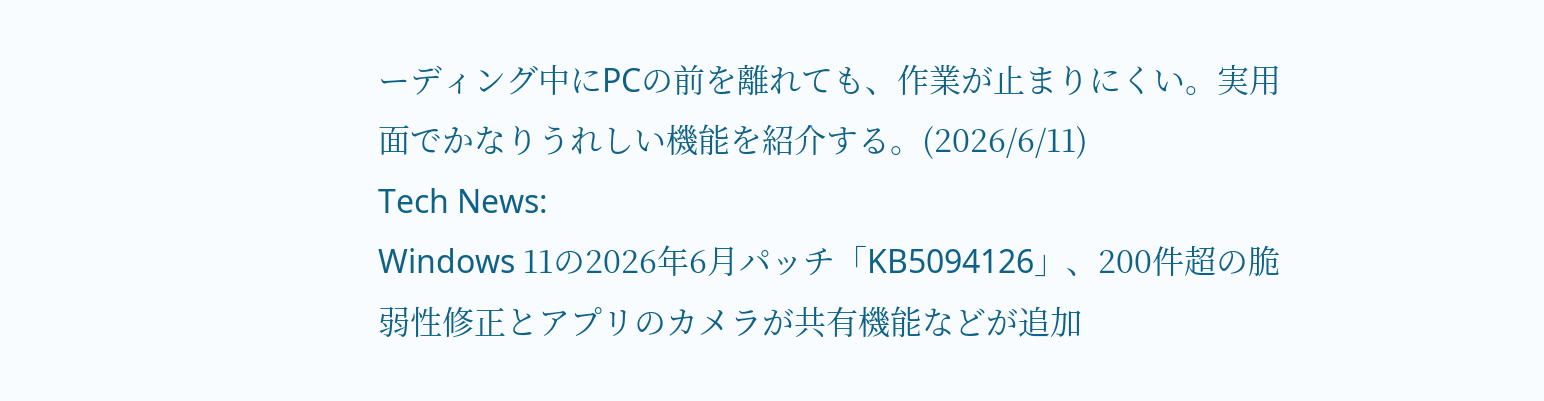ーディング中にPCの前を離れても、作業が止まりにくい。実用面でかなりうれしい機能を紹介する。(2026/6/11)
Tech News:
Windows 11の2026年6月パッチ「KB5094126」、200件超の脆弱性修正とアプリのカメラが共有機能などが追加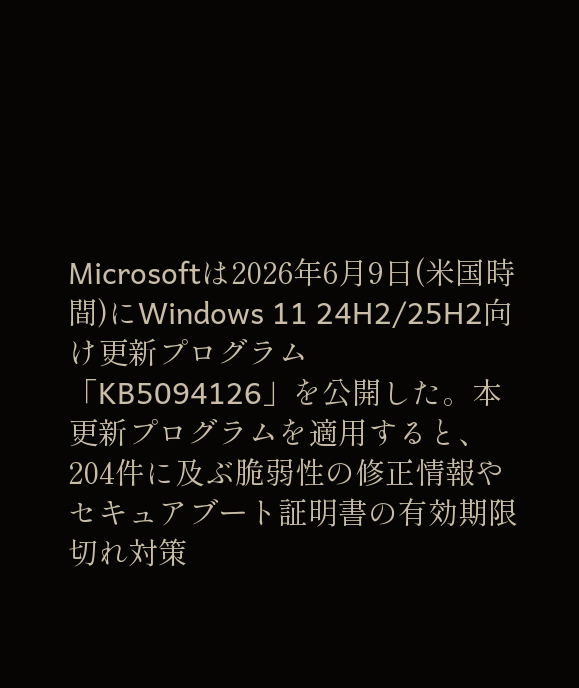Microsoftは2026年6月9日(米国時間)にWindows 11 24H2/25H2向け更新プログラム「KB5094126」を公開した。本更新プログラムを適用すると、204件に及ぶ脆弱性の修正情報やセキュアブート証明書の有効期限切れ対策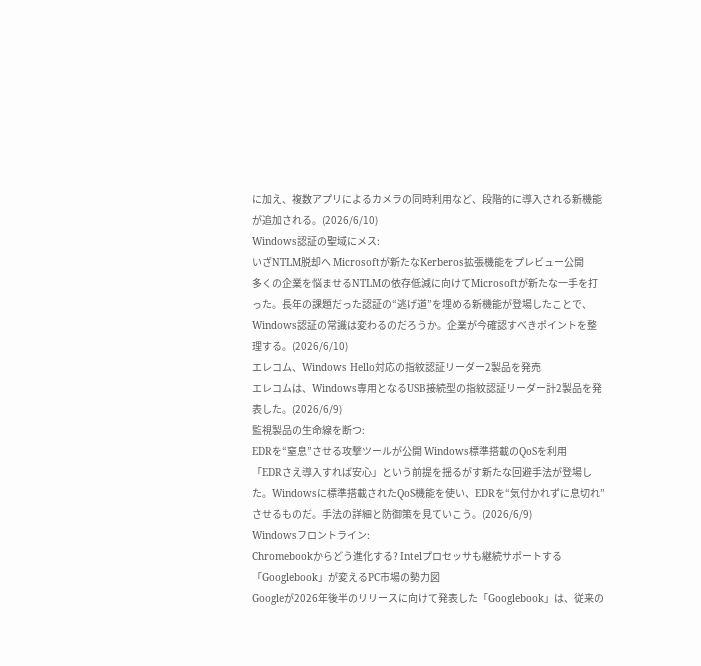に加え、複数アプリによるカメラの同時利用など、段階的に導入される新機能が追加される。(2026/6/10)
Windows認証の聖域にメス:
いざNTLM脱却へ Microsoftが新たなKerberos拡張機能をプレビュー公開
多くの企業を悩ませるNTLMの依存低減に向けてMicrosoftが新たな一手を打った。長年の課題だった認証の“逃げ道”を埋める新機能が登場したことで、Windows認証の常識は変わるのだろうか。企業が今確認すべきポイントを整理する。(2026/6/10)
エレコム、Windows Hello対応の指紋認証リーダー2製品を発売
エレコムは、Windows専用となるUSB接続型の指紋認証リーダー計2製品を発表した。(2026/6/9)
監視製品の生命線を断つ:
EDRを“窒息”させる攻撃ツールが公開 Windows標準搭載のQoSを利用
「EDRさえ導入すれば安心」という前提を揺るがす新たな回避手法が登場した。Windowsに標準搭載されたQoS機能を使い、EDRを“気付かれずに息切れ”させるものだ。手法の詳細と防御策を見ていこう。(2026/6/9)
Windowsフロントライン:
Chromebookからどう進化する? Intelプロセッサも継続サポートする「Googlebook」が変えるPC市場の勢力図
Googleが2026年後半のリリースに向けて発表した「Googlebook」は、従来の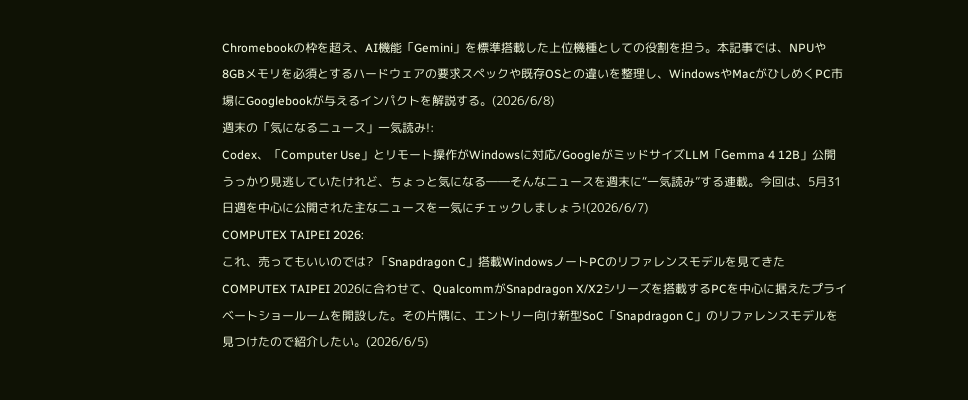Chromebookの枠を超え、AI機能「Gemini」を標準搭載した上位機種としての役割を担う。本記事では、NPUや8GBメモリを必須とするハードウェアの要求スペックや既存OSとの違いを整理し、WindowsやMacがひしめくPC市場にGooglebookが与えるインパクトを解説する。(2026/6/8)
週末の「気になるニュース」一気読み!:
Codex、「Computer Use」とリモート操作がWindowsに対応/GoogleがミッドサイズLLM「Gemma 4 12B」公開
うっかり見逃していたけれど、ちょっと気になる――そんなニュースを週末に“一気読み”する連載。今回は、5月31日週を中心に公開された主なニュースを一気にチェックしましょう!(2026/6/7)
COMPUTEX TAIPEI 2026:
これ、売ってもいいのでは? 「Snapdragon C」搭載WindowsノートPCのリファレンスモデルを見てきた
COMPUTEX TAIPEI 2026に合わせて、QualcommがSnapdragon X/X2シリーズを搭載するPCを中心に据えたプライベートショールームを開設した。その片隅に、エントリー向け新型SoC「Snapdragon C」のリファレンスモデルを見つけたので紹介したい。(2026/6/5)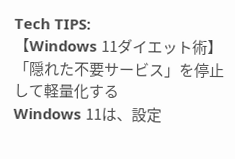Tech TIPS:
【Windows 11ダイエット術】「隠れた不要サービス」を停止して軽量化する
Windows 11は、設定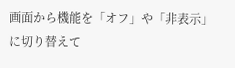画面から機能を「オフ」や「非表示」に切り替えて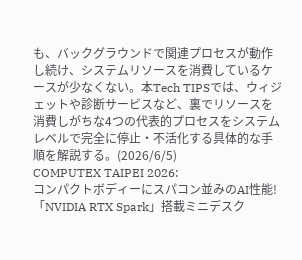も、バックグラウンドで関連プロセスが動作し続け、システムリソースを消費しているケースが少なくない。本Tech TIPSでは、ウィジェットや診断サービスなど、裏でリソースを消費しがちな4つの代表的プロセスをシステムレベルで完全に停止・不活化する具体的な手順を解説する。(2026/6/5)
COMPUTEX TAIPEI 2026:
コンパクトボディーにスパコン並みのAI性能! 「NVIDIA RTX Spark」搭載ミニデスク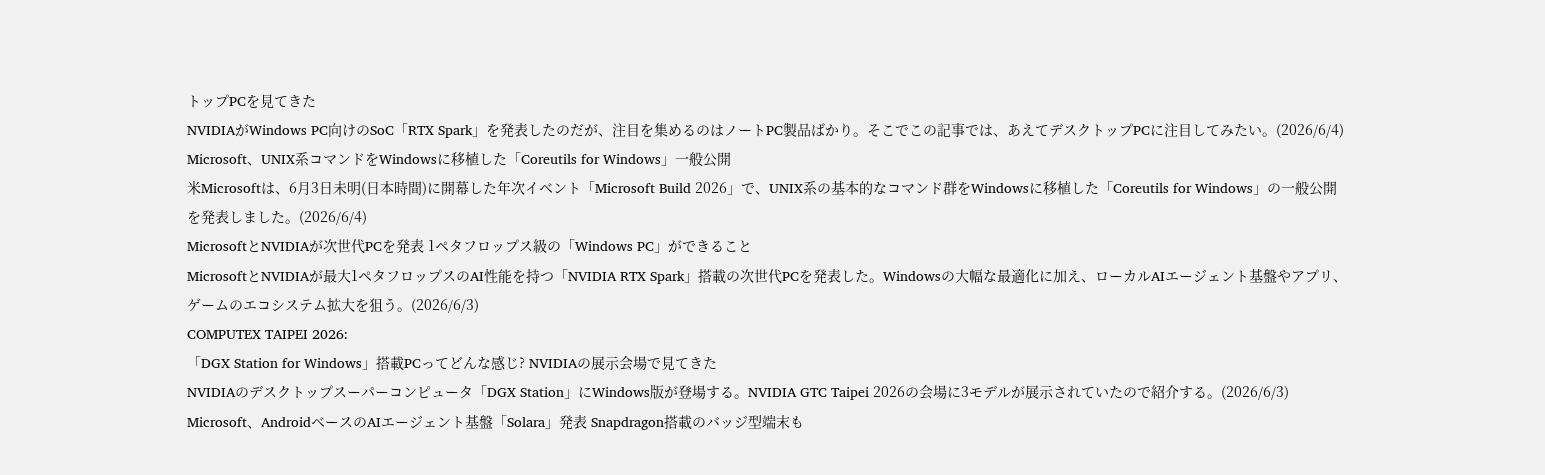トップPCを見てきた
NVIDIAがWindows PC向けのSoC「RTX Spark」を発表したのだが、注目を集めるのはノートPC製品ばかり。そこでこの記事では、あえてデスクトップPCに注目してみたい。(2026/6/4)
Microsoft、UNIX系コマンドをWindowsに移植した「Coreutils for Windows」一般公開
米Microsoftは、6月3日未明(日本時間)に開幕した年次イベント「Microsoft Build 2026」で、UNIX系の基本的なコマンド群をWindowsに移植した「Coreutils for Windows」の一般公開を発表しました。(2026/6/4)
MicrosoftとNVIDIAが次世代PCを発表 1ペタフロップス級の「Windows PC」ができること
MicrosoftとNVIDIAが最大1ペタフロップスのAI性能を持つ「NVIDIA RTX Spark」搭載の次世代PCを発表した。Windowsの大幅な最適化に加え、ローカルAIエージェント基盤やアプリ、ゲームのエコシステム拡大を狙う。(2026/6/3)
COMPUTEX TAIPEI 2026:
「DGX Station for Windows」搭載PCってどんな感じ? NVIDIAの展示会場で見てきた
NVIDIAのデスクトップスーパーコンピュータ「DGX Station」にWindows版が登場する。NVIDIA GTC Taipei 2026の会場に3モデルが展示されていたので紹介する。(2026/6/3)
Microsoft、AndroidベースのAIエージェント基盤「Solara」発表 Snapdragon搭載のバッジ型端末も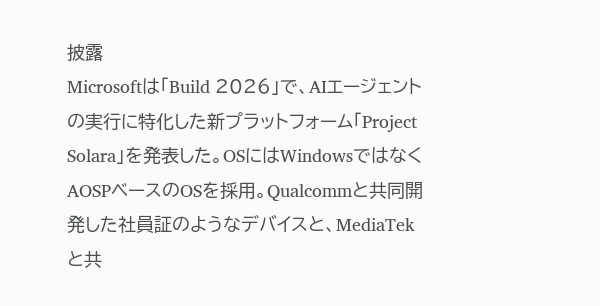披露
Microsoftは「Build 2026」で、AIエージェントの実行に特化した新プラットフォーム「Project Solara」を発表した。OSにはWindowsではなくAOSPベースのOSを採用。Qualcommと共同開発した社員証のようなデバイスと、MediaTekと共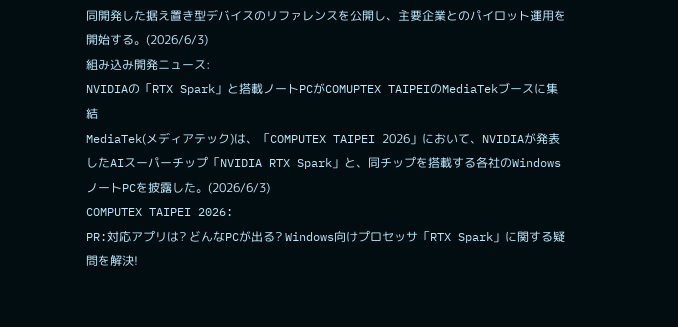同開発した据え置き型デバイスのリファレンスを公開し、主要企業とのパイロット運用を開始する。(2026/6/3)
組み込み開発ニュース:
NVIDIAの「RTX Spark」と搭載ノートPCがCOMUPTEX TAIPEIのMediaTekブースに集結
MediaTek(メディアテック)は、「COMPUTEX TAIPEI 2026」において、NVIDIAが発表したAIスーパーチップ「NVIDIA RTX Spark」と、同チップを搭載する各社のWindowsノートPCを披露した。(2026/6/3)
COMPUTEX TAIPEI 2026:
PR:対応アプリは? どんなPCが出る? Windows向けプロセッサ「RTX Spark」に関する疑問を解決!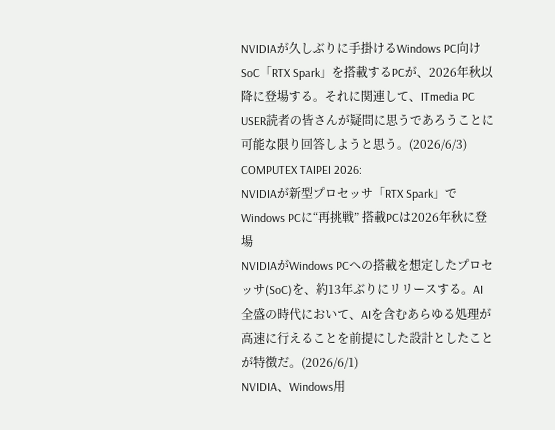NVIDIAが久しぶりに手掛けるWindows PC向けSoC「RTX Spark」を搭載するPCが、2026年秋以降に登場する。それに関連して、ITmedia PC USER読者の皆さんが疑問に思うであろうことに可能な限り回答しようと思う。(2026/6/3)
COMPUTEX TAIPEI 2026:
NVIDIAが新型プロセッサ「RTX Spark」でWindows PCに“再挑戦” 搭載PCは2026年秋に登場
NVIDIAがWindows PCへの搭載を想定したプロセッサ(SoC)を、約13年ぶりにリリースする。AI全盛の時代において、AIを含むあらゆる処理が高速に行えることを前提にした設計としたことが特徴だ。(2026/6/1)
NVIDIA、Windows用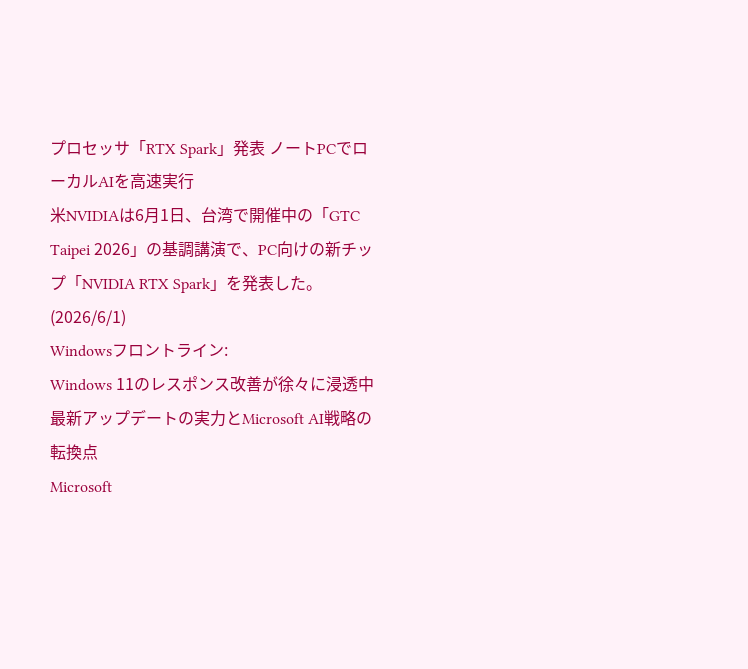プロセッサ「RTX Spark」発表 ノートPCでローカルAIを高速実行
米NVIDIAは6月1日、台湾で開催中の「GTC Taipei 2026」の基調講演で、PC向けの新チップ「NVIDIA RTX Spark」を発表した。(2026/6/1)
Windowsフロントライン:
Windows 11のレスポンス改善が徐々に浸透中 最新アップデートの実力とMicrosoft AI戦略の転換点
Microsoft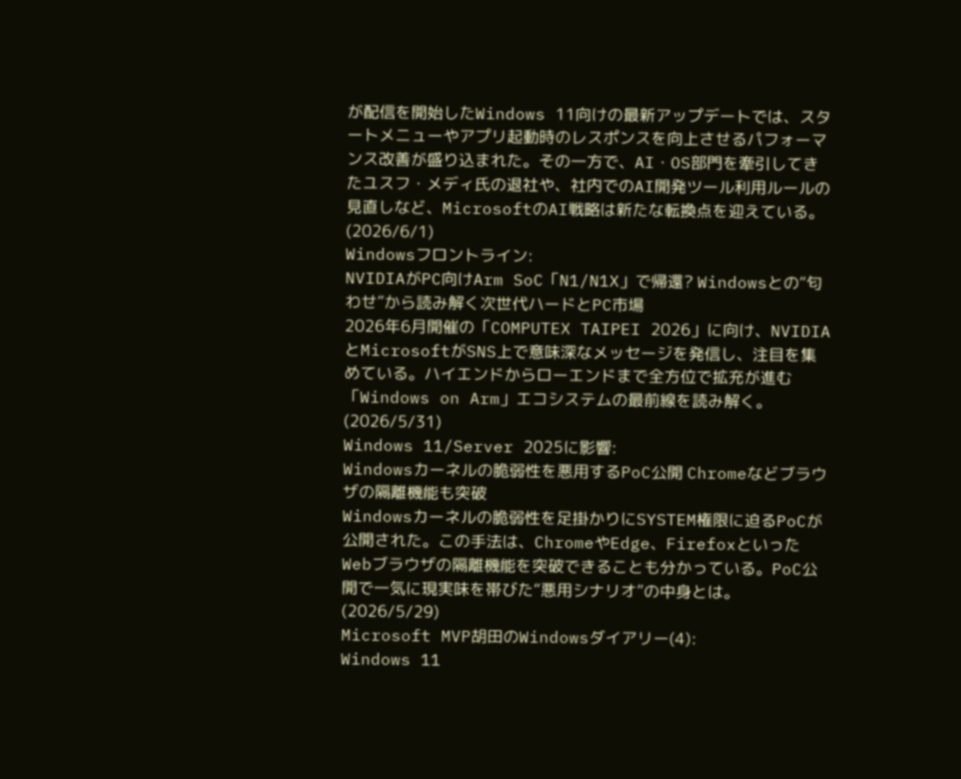が配信を開始したWindows 11向けの最新アップデートでは、スタートメニューやアプリ起動時のレスポンスを向上させるパフォーマンス改善が盛り込まれた。その一方で、AI・OS部門を牽引してきたユスフ・メディ氏の退社や、社内でのAI開発ツール利用ルールの見直しなど、MicrosoftのAI戦略は新たな転換点を迎えている。(2026/6/1)
Windowsフロントライン:
NVIDIAがPC向けArm SoC「N1/N1X」で帰還? Windowsとの“匂わせ”から読み解く次世代ハードとPC市場
2026年6月開催の「COMPUTEX TAIPEI 2026」に向け、NVIDIAとMicrosoftがSNS上で意味深なメッセージを発信し、注目を集めている。ハイエンドからローエンドまで全方位で拡充が進む「Windows on Arm」エコシステムの最前線を読み解く。(2026/5/31)
Windows 11/Server 2025に影響:
Windowsカーネルの脆弱性を悪用するPoC公開 Chromeなどブラウザの隔離機能も突破
Windowsカーネルの脆弱性を足掛かりにSYSTEM権限に迫るPoCが公開された。この手法は、ChromeやEdge、FirefoxといったWebブラウザの隔離機能を突破できることも分かっている。PoC公開で一気に現実味を帯びた“悪用シナリオ”の中身とは。(2026/5/29)
Microsoft MVP胡田のWindowsダイアリー(4):
Windows 11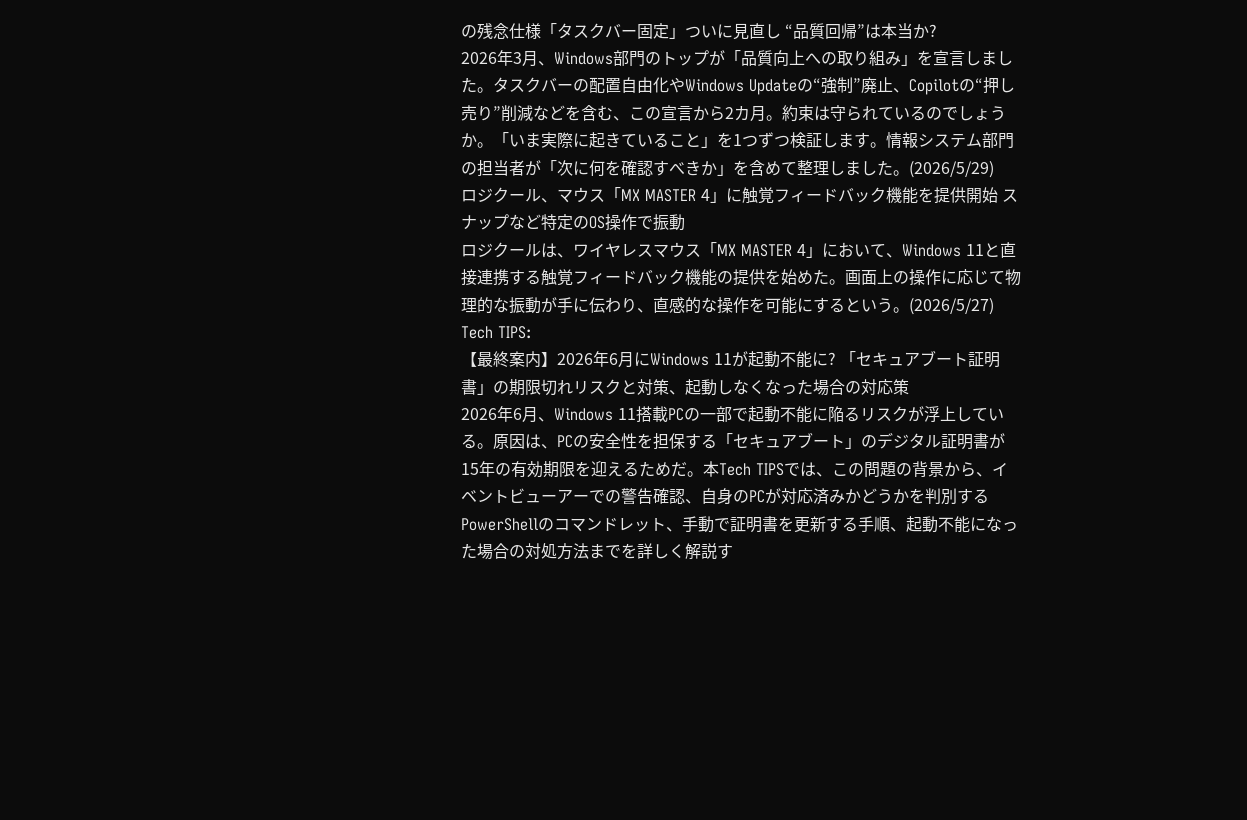の残念仕様「タスクバー固定」ついに見直し “品質回帰”は本当か?
2026年3月、Windows部門のトップが「品質向上への取り組み」を宣言しました。タスクバーの配置自由化やWindows Updateの“強制”廃止、Copilotの“押し売り”削減などを含む、この宣言から2カ月。約束は守られているのでしょうか。「いま実際に起きていること」を1つずつ検証します。情報システム部門の担当者が「次に何を確認すべきか」を含めて整理しました。(2026/5/29)
ロジクール、マウス「MX MASTER 4」に触覚フィードバック機能を提供開始 スナップなど特定のOS操作で振動
ロジクールは、ワイヤレスマウス「MX MASTER 4」において、Windows 11と直接連携する触覚フィードバック機能の提供を始めた。画面上の操作に応じて物理的な振動が手に伝わり、直感的な操作を可能にするという。(2026/5/27)
Tech TIPS:
【最終案内】2026年6月にWindows 11が起動不能に? 「セキュアブート証明書」の期限切れリスクと対策、起動しなくなった場合の対応策
2026年6月、Windows 11搭載PCの一部で起動不能に陥るリスクが浮上している。原因は、PCの安全性を担保する「セキュアブート」のデジタル証明書が15年の有効期限を迎えるためだ。本Tech TIPSでは、この問題の背景から、イベントビューアーでの警告確認、自身のPCが対応済みかどうかを判別するPowerShellのコマンドレット、手動で証明書を更新する手順、起動不能になった場合の対処方法までを詳しく解説す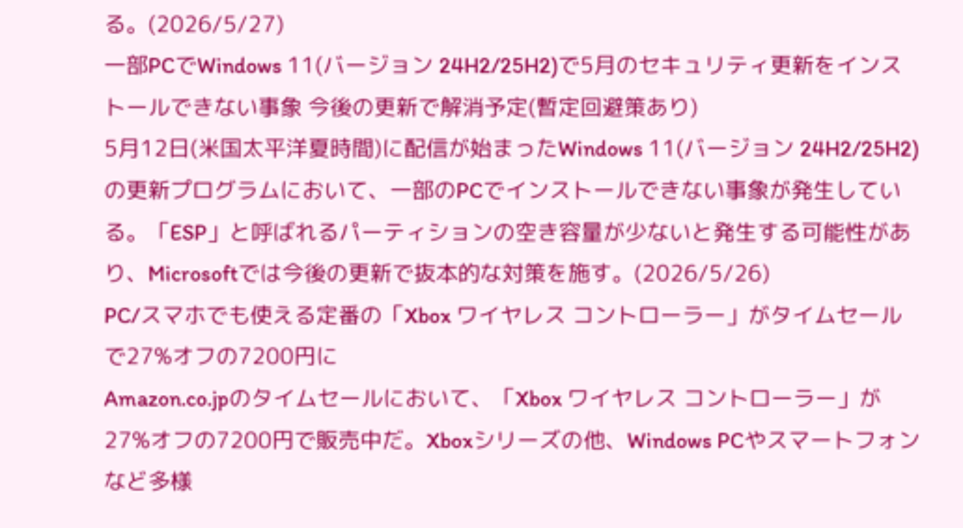る。(2026/5/27)
一部PCでWindows 11(バージョン 24H2/25H2)で5月のセキュリティ更新をインストールできない事象 今後の更新で解消予定(暫定回避策あり)
5月12日(米国太平洋夏時間)に配信が始まったWindows 11(バージョン 24H2/25H2)の更新プログラムにおいて、一部のPCでインストールできない事象が発生している。「ESP」と呼ばれるパーティションの空き容量が少ないと発生する可能性があり、Microsoftでは今後の更新で抜本的な対策を施す。(2026/5/26)
PC/スマホでも使える定番の「Xbox ワイヤレス コントローラー」がタイムセールで27%オフの7200円に
Amazon.co.jpのタイムセールにおいて、「Xbox ワイヤレス コントローラー」が27%オフの7200円で販売中だ。Xboxシリーズの他、Windows PCやスマートフォンなど多様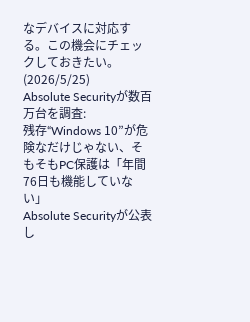なデバイスに対応する。この機会にチェックしておきたい。(2026/5/25)
Absolute Securityが数百万台を調査:
残存“Windows 10”が危険なだけじゃない、そもそもPC保護は「年間76日も機能していない」
Absolute Securityが公表し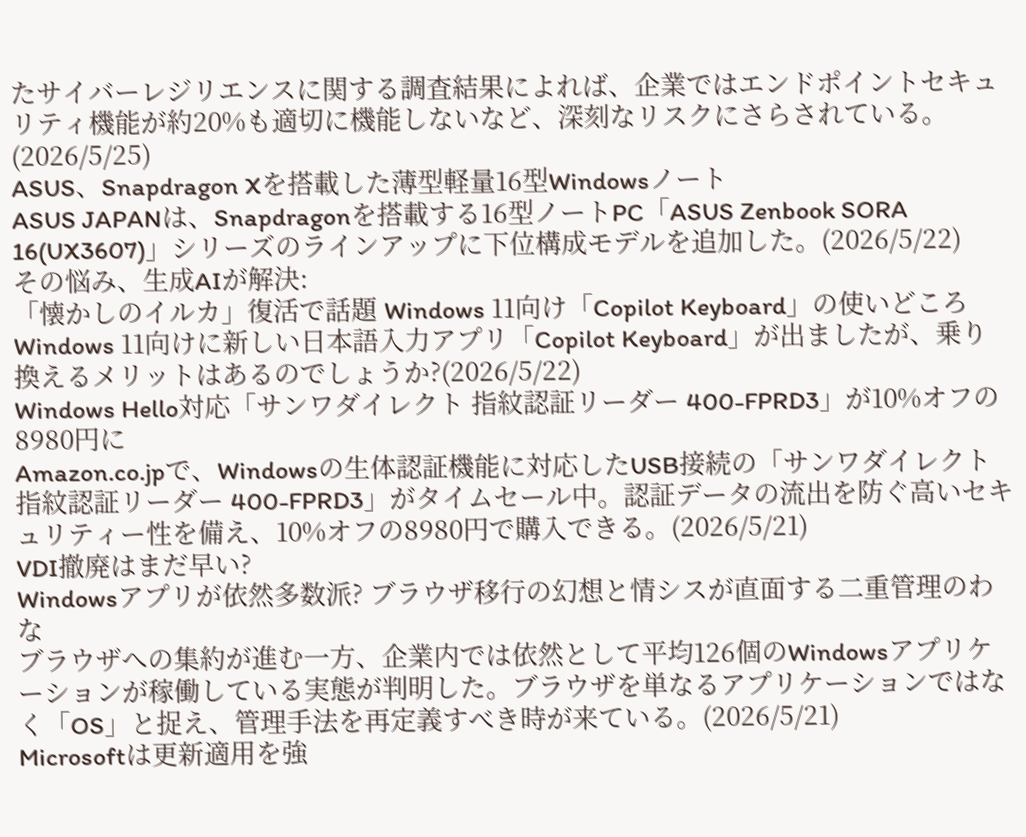たサイバーレジリエンスに関する調査結果によれば、企業ではエンドポイントセキュリティ機能が約20%も適切に機能しないなど、深刻なリスクにさらされている。(2026/5/25)
ASUS、Snapdragon Xを搭載した薄型軽量16型Windowsノート
ASUS JAPANは、Snapdragonを搭載する16型ノートPC「ASUS Zenbook SORA 16(UX3607)」シリーズのラインアップに下位構成モデルを追加した。(2026/5/22)
その悩み、生成AIが解決:
「懐かしのイルカ」復活で話題 Windows 11向け「Copilot Keyboard」の使いどころ
Windows 11向けに新しい日本語入力アプリ「Copilot Keyboard」が出ましたが、乗り換えるメリットはあるのでしょうか?(2026/5/22)
Windows Hello対応「サンワダイレクト 指紋認証リーダー 400-FPRD3」が10%オフの8980円に
Amazon.co.jpで、Windowsの生体認証機能に対応したUSB接続の「サンワダイレクト 指紋認証リーダー 400-FPRD3」がタイムセール中。認証データの流出を防ぐ高いセキュリティー性を備え、10%オフの8980円で購入できる。(2026/5/21)
VDI撤廃はまだ早い?
Windowsアプリが依然多数派? ブラウザ移行の幻想と情シスが直面する二重管理のわな
ブラウザへの集約が進む一方、企業内では依然として平均126個のWindowsアプリケーションが稼働している実態が判明した。ブラウザを単なるアプリケーションではなく「OS」と捉え、管理手法を再定義すべき時が来ている。(2026/5/21)
Microsoftは更新適用を強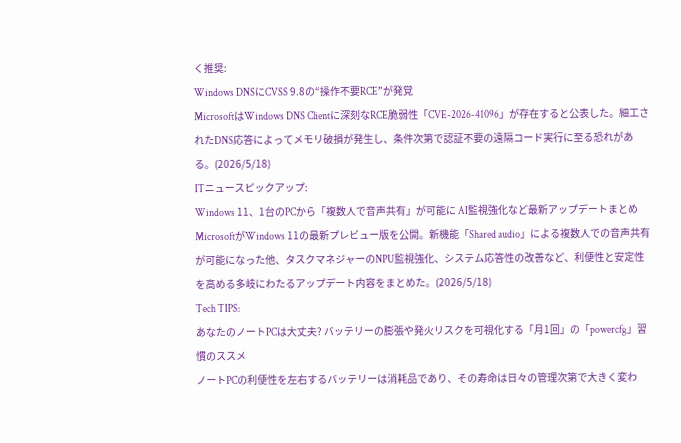く推奨:
Windows DNSにCVSS 9.8の“操作不要RCE”が発覚
MicrosoftはWindows DNS Clientに深刻なRCE脆弱性「CVE-2026-41096」が存在すると公表した。細工されたDNS応答によってメモリ破損が発生し、条件次第で認証不要の遠隔コード実行に至る恐れがある。(2026/5/18)
ITニュースピックアップ:
Windows 11、1台のPCから「複数人で音声共有」が可能に AI監視強化など最新アップデートまとめ
MicrosoftがWindows 11の最新プレビュー版を公開。新機能「Shared audio」による複数人での音声共有が可能になった他、タスクマネジャーのNPU監視強化、システム応答性の改善など、利便性と安定性を高める多岐にわたるアップデート内容をまとめた。(2026/5/18)
Tech TIPS:
あなたのノートPCは大丈夫? バッテリーの膨張や発火リスクを可視化する「月1回」の「powercfg」習慣のススメ
ノートPCの利便性を左右するバッテリーは消耗品であり、その寿命は日々の管理次第で大きく変わ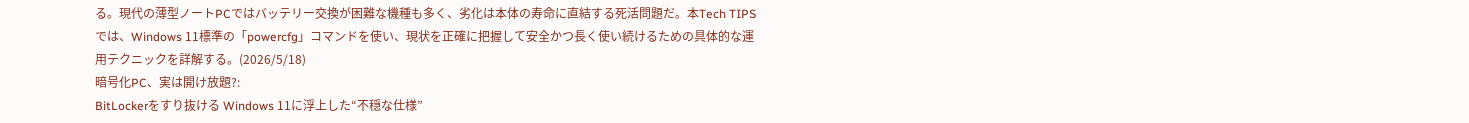る。現代の薄型ノートPCではバッテリー交換が困難な機種も多く、劣化は本体の寿命に直結する死活問題だ。本Tech TIPSでは、Windows 11標準の「powercfg」コマンドを使い、現状を正確に把握して安全かつ長く使い続けるための具体的な運用テクニックを詳解する。(2026/5/18)
暗号化PC、実は開け放題?:
BitLockerをすり抜ける Windows 11に浮上した“不穏な仕様”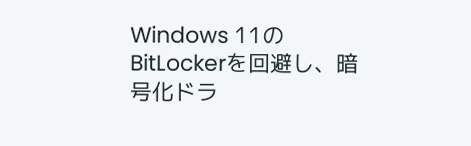Windows 11のBitLockerを回避し、暗号化ドラ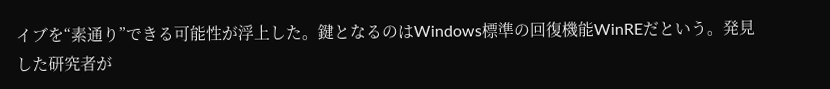イブを“素通り”できる可能性が浮上した。鍵となるのはWindows標準の回復機能WinREだという。発見した研究者が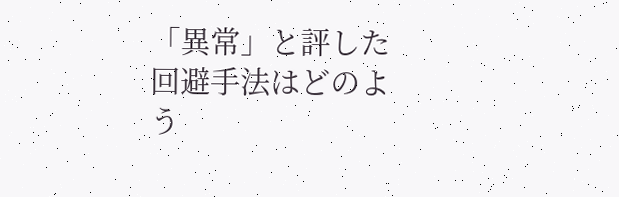「異常」と評した回避手法はどのよう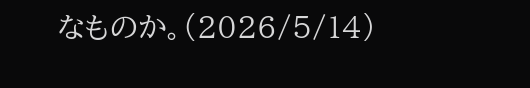なものか。(2026/5/14)